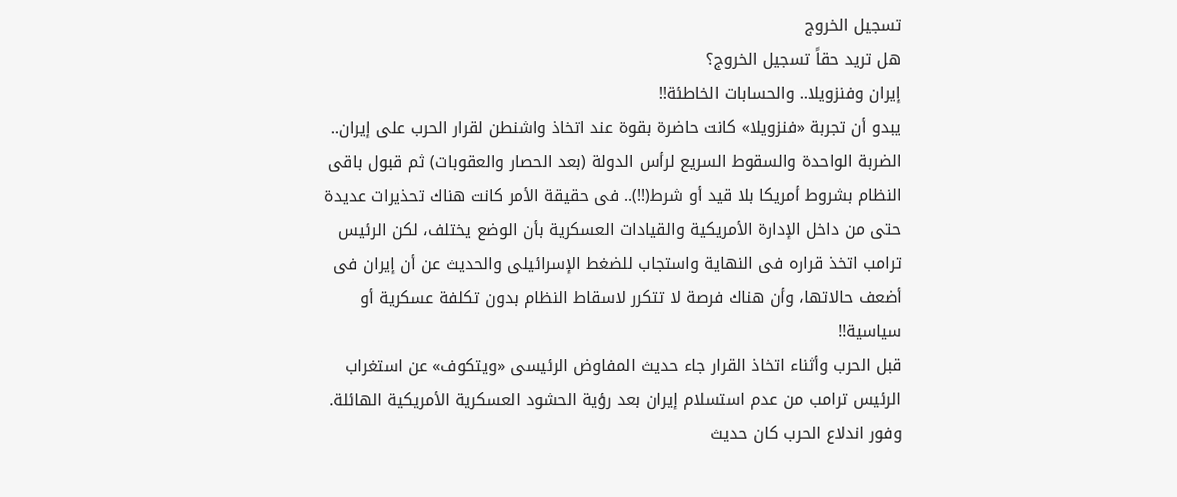تسجيل الخروج
هل تريد حقاً تسجيل الخروج؟
إيران وفنزويلا.. والحسابات الخاطئة!!
يبدو أن تجربة «فنزويلا» كانت حاضرة بقوة عند اتخاذ واشنطن لقرار الحرب على إيران.. الضربة الواحدة والسقوط السريع لرأس الدولة (بعد الحصار والعقوبات) ثم قبول باقى النظام بشروط أمريكا بلا قيد أو شرط(!!).. فى حقيقة الأمر كانت هناك تحذيرات عديدة حتى من داخل الإدارة الأمريكية والقيادات العسكرية بأن الوضع يختلف، لكن الرئيس ترامب اتخذ قراره فى النهاية واستجاب للضغط الإسرائيلى والحديث عن أن إيران فى أضعف حالاتها، وأن هناك فرصة لا تتكرر لاسقاط النظام بدون تكلفة عسكرية أو سياسية!!
قبل الحرب وأثناء اتخاذ القرار جاء حديث المفاوض الرئيسى «ويتكوف» عن استغراب الرئيس ترامب من عدم استسلام إيران بعد رؤية الحشود العسكرية الأمريكية الهائلة. وفور اندلاع الحرب كان حديث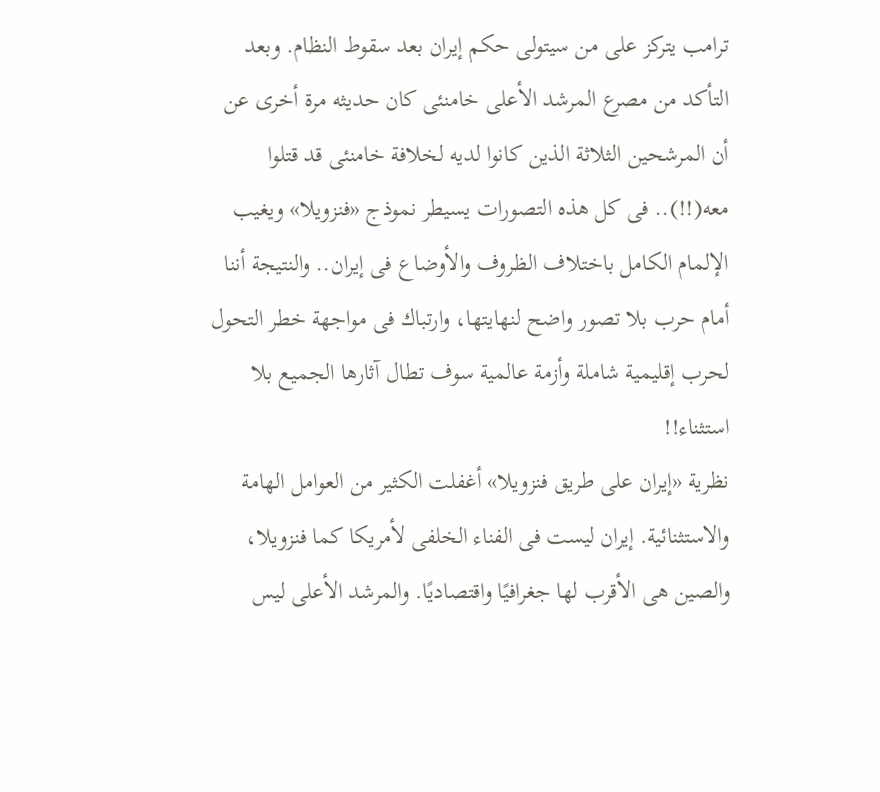ترامب يتركز على من سيتولى حكم إيران بعد سقوط النظام. وبعد التأكد من مصرع المرشد الأعلى خامنئى كان حديثه مرة أخرى عن أن المرشحين الثلاثة الذين كانوا لديه لخلافة خامنئى قد قتلوا معه(!!).. فى كل هذه التصورات يسيطر نموذج «فنزويلا» ويغيب الإلمام الكامل باختلاف الظروف والأوضاع فى إيران.. والنتيجة أننا أمام حرب بلا تصور واضح لنهايتها، وارتباك فى مواجهة خطر التحول لحرب إقليمية شاملة وأزمة عالمية سوف تطال آثارها الجميع بلا استثناء!!
نظرية «إيران على طريق فنزويلا» أغفلت الكثير من العوامل الهامة والاستثنائية. إيران ليست فى الفناء الخلفى لأمريكا كما فنزويلا، والصين هى الأقرب لها جغرافيًا واقتصاديًا. والمرشد الأعلى ليس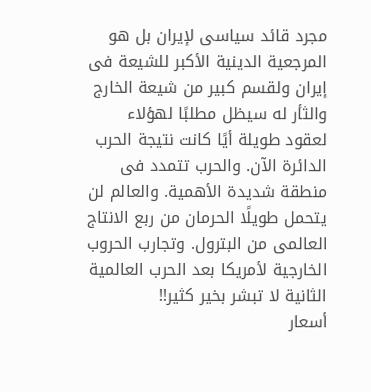مجرد قائد سياسى لإيران بل هو المرجعية الدينية الأكبر للشيعة فى إيران ولقسم كبير من شيعة الخارج والثأر له سيظل مطلبًا لهؤلاء لعقود طويلة أيًا كانت نتيجة الحرب الدائرة الآن. والحرب تتمدد فى منطقة شديدة الأهمية. والعالم لن يتحمل طويلًا الحرمان من ربع الانتاج العالمى من البترول. وتجارب الحروب الخارجية لأمريكا بعد الحرب العالمية الثانية لا تبشر بخير كثير!!
أسعار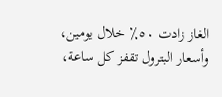الغاز زادت ٥٠٪ خلال يومين، وأسعار البترول تقفز كل ساعة،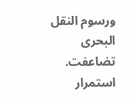ورسوم النقل البحرى تضاعفت. استمرار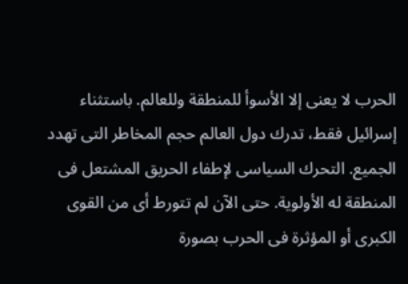الحرب لا يعنى إلا الأسوأ للمنطقة وللعالم. باستثناء إسرائيل فقط، تدرك دول العالم حجم المخاطر التى تهدد الجميع. التحرك السياسى لإطفاء الحريق المشتعل فى المنطقة له الأولوية. حتى الآن لم تتورط أى من القوى الكبرى أو المؤثرة فى الحرب بصورة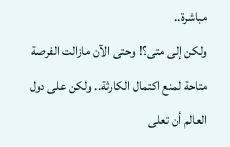مباشرة..
ولكن إلى متى؟! وحتى الآن مازالت الفرصة متاحة لمنع اكتمال الكارثة.. ولكن على دول العالم أن تعلى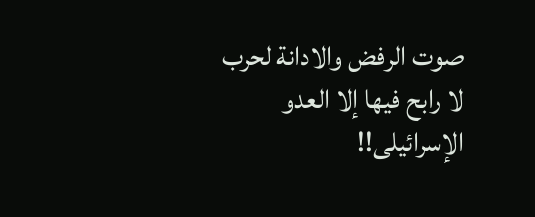صوت الرفض والادانة لحرب لا رابح فيها إلا العدو الإسرائيلى!!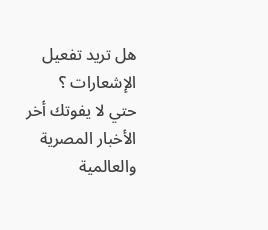هل تريد تفعيل الإشعارات ؟
حتي لا يفوتك أخر الأخبار المصرية والعالمية